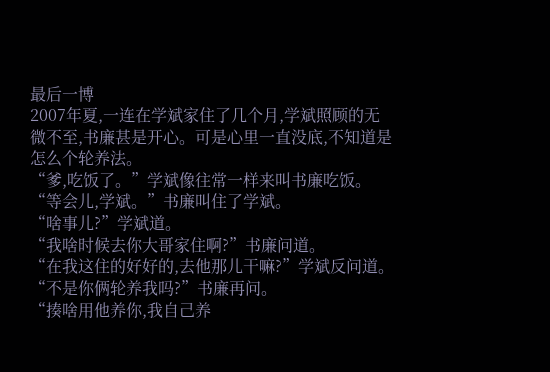最后一博
2007年夏,一连在学斌家住了几个月,学斌照顾的无微不至,书廉甚是开心。可是心里一直没底,不知道是怎么个轮养法。
“爹,吃饭了。”学斌像往常一样来叫书廉吃饭。
“等会儿,学斌。”书廉叫住了学斌。
“啥事儿?”学斌道。
“我啥时候去你大哥家住啊?”书廉问道。
“在我这住的好好的,去他那儿干嘛?”学斌反问道。
“不是你俩轮养我吗?”书廉再问。
“揍啥用他养你,我自己养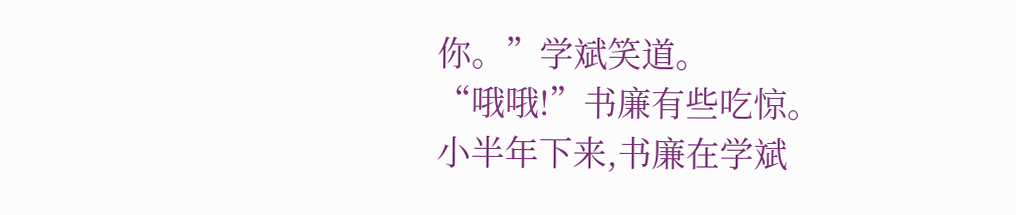你。”学斌笑道。
“哦哦!”书廉有些吃惊。
小半年下来,书廉在学斌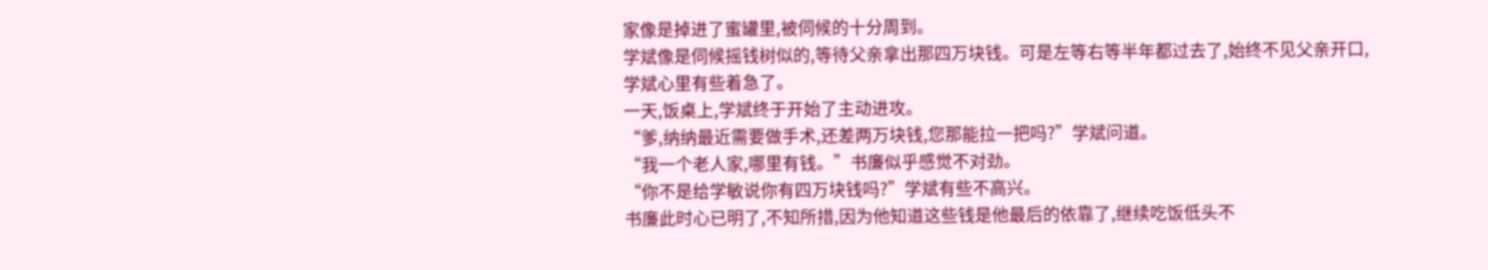家像是掉进了蜜罐里,被伺候的十分周到。
学斌像是伺候摇钱树似的,等待父亲拿出那四万块钱。可是左等右等半年都过去了,始终不见父亲开口,学斌心里有些着急了。
一天,饭桌上,学斌终于开始了主动进攻。
“爹,纳纳最近需要做手术,还差两万块钱,您那能拉一把吗?”学斌问道。
“我一个老人家,哪里有钱。”书廉似乎感觉不对劲。
“你不是给学敏说你有四万块钱吗?”学斌有些不高兴。
书廉此时心已明了,不知所措,因为他知道这些钱是他最后的依靠了,继续吃饭低头不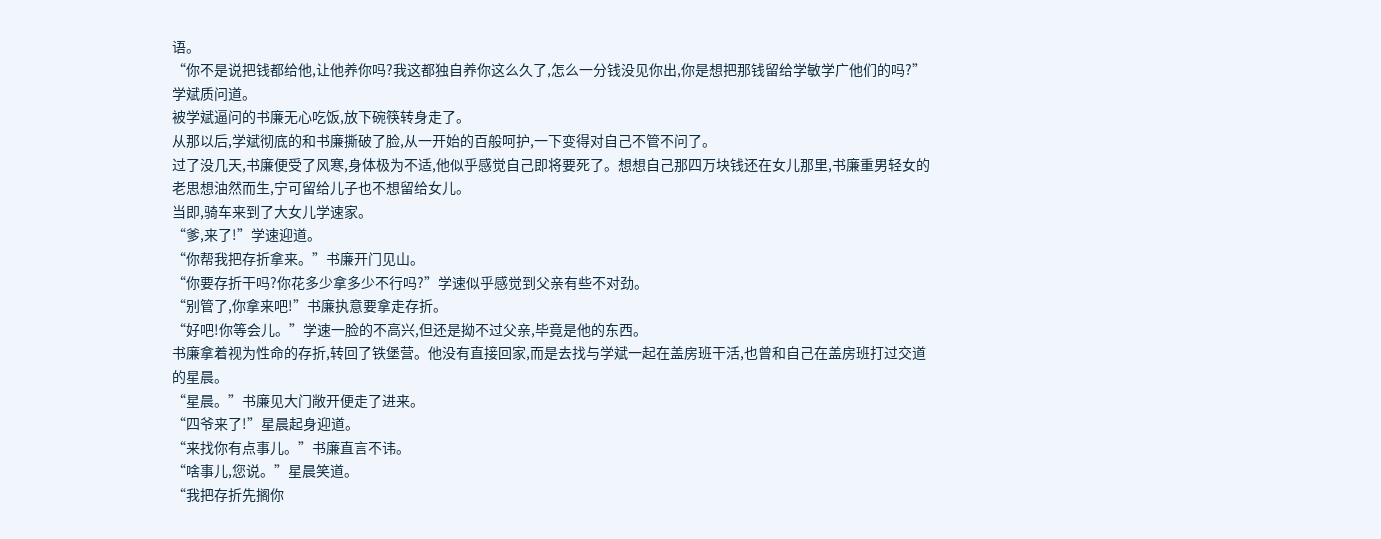语。
“你不是说把钱都给他,让他养你吗?我这都独自养你这么久了,怎么一分钱没见你出,你是想把那钱留给学敏学广他们的吗?”学斌质问道。
被学斌逼问的书廉无心吃饭,放下碗筷转身走了。
从那以后,学斌彻底的和书廉撕破了脸,从一开始的百般呵护,一下变得对自己不管不问了。
过了没几天,书廉便受了风寒,身体极为不适,他似乎感觉自己即将要死了。想想自己那四万块钱还在女儿那里,书廉重男轻女的老思想油然而生,宁可留给儿子也不想留给女儿。
当即,骑车来到了大女儿学速家。
“爹,来了!”学速迎道。
“你帮我把存折拿来。”书廉开门见山。
“你要存折干吗?你花多少拿多少不行吗?”学速似乎感觉到父亲有些不对劲。
“别管了,你拿来吧!”书廉执意要拿走存折。
“好吧!你等会儿。”学速一脸的不高兴,但还是拗不过父亲,毕竟是他的东西。
书廉拿着视为性命的存折,转回了铁堡营。他没有直接回家,而是去找与学斌一起在盖房班干活,也曾和自己在盖房班打过交道的星晨。
“星晨。”书廉见大门敞开便走了进来。
“四爷来了!”星晨起身迎道。
“来找你有点事儿。”书廉直言不讳。
“啥事儿,您说。”星晨笑道。
“我把存折先搁你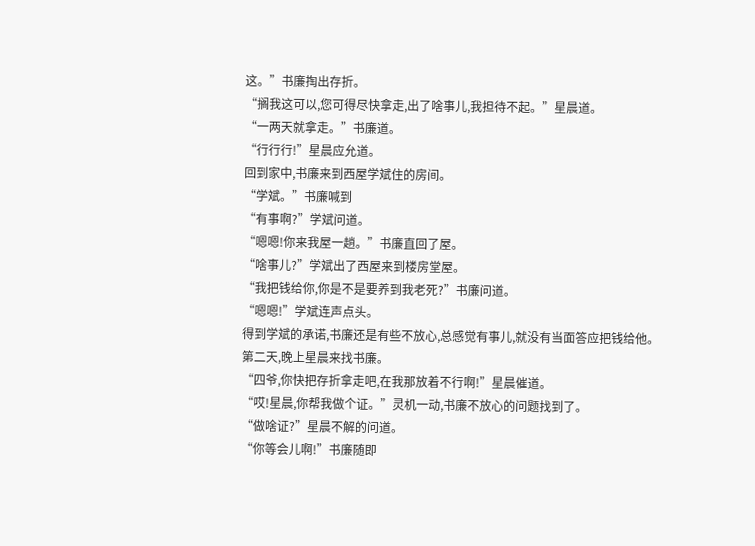这。”书廉掏出存折。
“搁我这可以,您可得尽快拿走,出了啥事儿,我担待不起。”星晨道。
“一两天就拿走。”书廉道。
“行行行!”星晨应允道。
回到家中,书廉来到西屋学斌住的房间。
“学斌。”书廉喊到
“有事啊?”学斌问道。
“嗯嗯!你来我屋一趟。”书廉直回了屋。
“啥事儿?”学斌出了西屋来到楼房堂屋。
“我把钱给你,你是不是要养到我老死?”书廉问道。
“嗯嗯!”学斌连声点头。
得到学斌的承诺,书廉还是有些不放心,总感觉有事儿,就没有当面答应把钱给他。
第二天,晚上星晨来找书廉。
“四爷,你快把存折拿走吧,在我那放着不行啊!”星晨催道。
“哎!星晨,你帮我做个证。”灵机一动,书廉不放心的问题找到了。
“做啥证?”星晨不解的问道。
“你等会儿啊!”书廉随即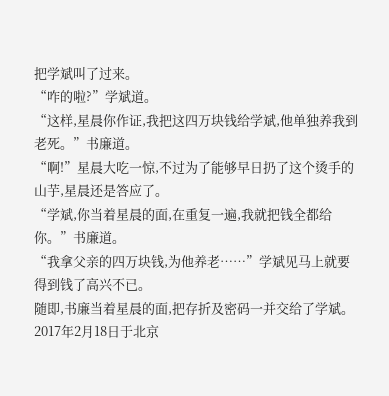把学斌叫了过来。
“咋的啦?”学斌道。
“这样,星晨你作证,我把这四万块钱给学斌,他单独养我到老死。”书廉道。
“啊!”星晨大吃一惊,不过为了能够早日扔了这个烫手的山芋,星晨还是答应了。
“学斌,你当着星晨的面,在重复一遍,我就把钱全都给你。”书廉道。
“我拿父亲的四万块钱,为他养老……”学斌见马上就要得到钱了高兴不已。
随即,书廉当着星晨的面,把存折及密码一并交给了学斌。
2017年2月18日于北京